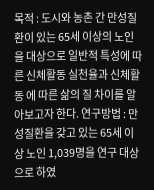목적 : 도시와 농촌 간 만성질환이 있는 65세 이상의 노인을 대상으로 일반적 특성에 따른 신체활동 실천율과 신체활동 에 따른 삶의 질 차이를 알아보고자 한다. 연구방법 : 만성질환을 갖고 있는 65세 이상 노인 1,039명을 연구 대상으로 하였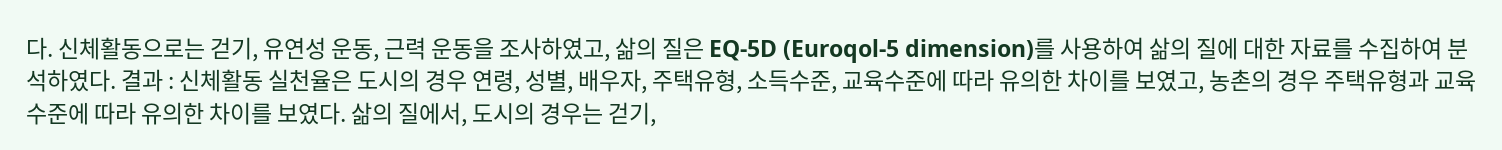다. 신체활동으로는 걷기, 유연성 운동, 근력 운동을 조사하였고, 삶의 질은 EQ-5D (Euroqol-5 dimension)를 사용하여 삶의 질에 대한 자료를 수집하여 분 석하였다. 결과 : 신체활동 실천율은 도시의 경우 연령, 성별, 배우자, 주택유형, 소득수준, 교육수준에 따라 유의한 차이를 보였고, 농촌의 경우 주택유형과 교육수준에 따라 유의한 차이를 보였다. 삶의 질에서, 도시의 경우는 걷기,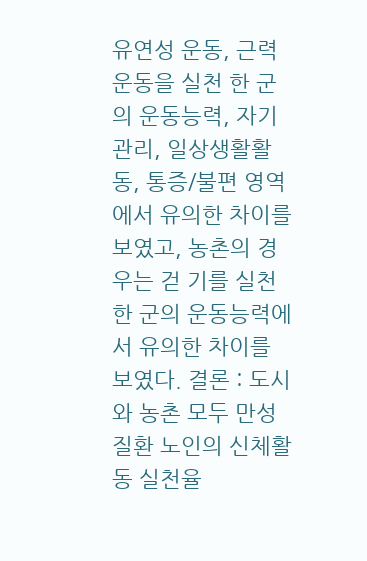유연성 운동, 근력 운동을 실천 한 군의 운동능력, 자기관리, 일상생활활동, 통증/불편 영역에서 유의한 차이를 보였고, 농촌의 경우는 걷 기를 실천 한 군의 운동능력에서 유의한 차이를 보였다. 결론 : 도시와 농촌 모두 만성질환 노인의 신체활동 실천율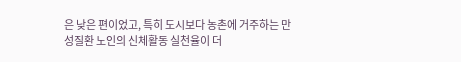은 낮은 편이었고, 특히 도시보다 농촌에 거주하는 만성질환 노인의 신체활동 실천율이 더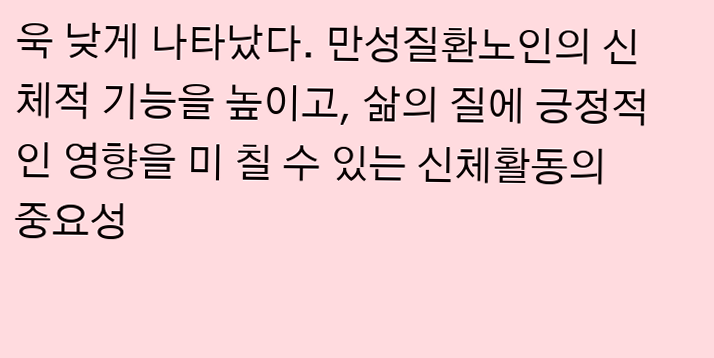욱 낮게 나타났다. 만성질환노인의 신체적 기능을 높이고, 삶의 질에 긍정적인 영향을 미 칠 수 있는 신체활동의 중요성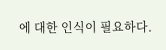에 대한 인식이 필요하다.